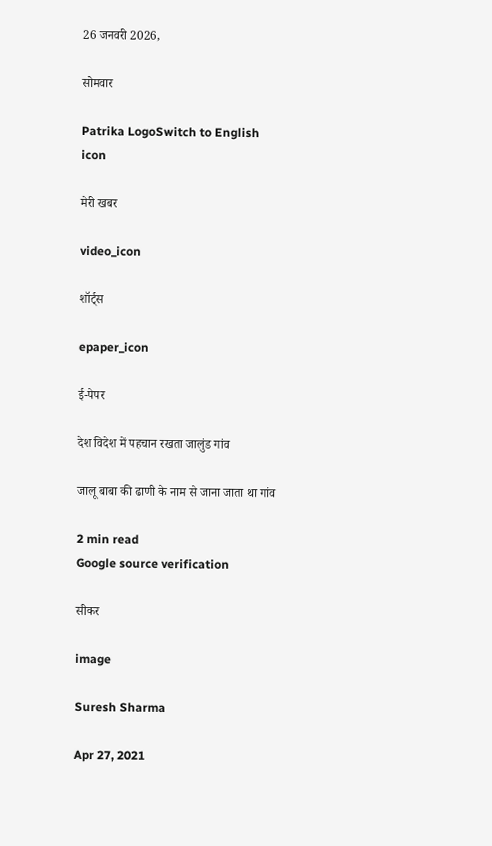26 जनवरी 2026,

सोमवार

Patrika LogoSwitch to English
icon

मेरी खबर

video_icon

शॉर्ट्स

epaper_icon

ई-पेपर

देश विदेश में पहचान रखता जालुंड गांव

जालू बाबा की ढाणी के नाम से जाना जाता था गांव

2 min read
Google source verification

सीकर

image

Suresh Sharma

Apr 27, 2021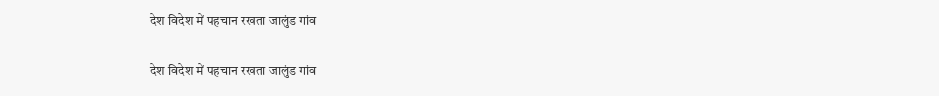देश विदेश में पहचान रखता जालुंड गांव

देश विदेश में पहचान रखता जालुंड गांव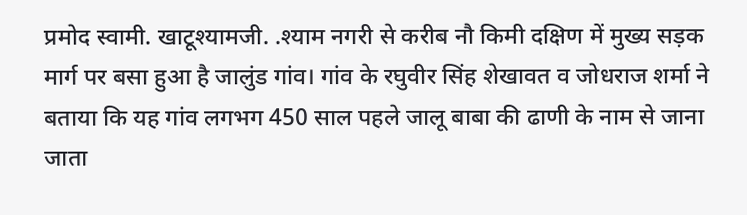प्रमोद स्वामी. खाटूश्यामजी. .श्याम नगरी से करीब नौ किमी दक्षिण में मुख्य सड़क मार्ग पर बसा हुआ है जालुंड गांव। गांव के रघुवीर सिंह शेखावत व जोधराज शर्मा ने बताया कि यह गांव लगभग 450 साल पहले जालू बाबा की ढाणी के नाम से जाना जाता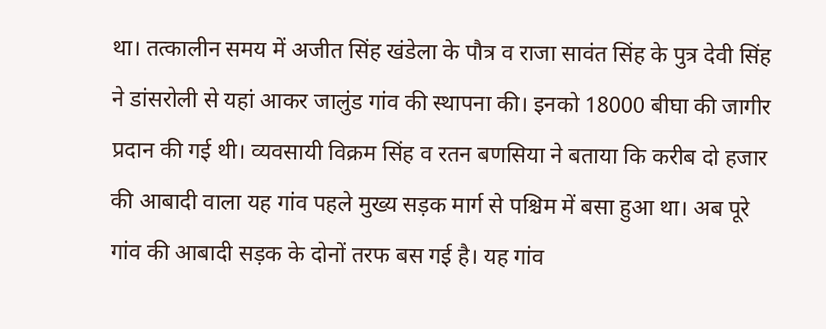था। तत्कालीन समय में अजीत सिंह खंडेला के पौत्र व राजा सावंत सिंह के पुत्र देवी सिंह ने डांसरोली से यहां आकर जालुंड गांव की स्थापना की। इनको 18000 बीघा की जागीर प्रदान की गई थी। व्यवसायी विक्रम सिंह व रतन बणसिया ने बताया कि करीब दो हजार की आबादी वाला यह गांव पहले मुख्य सड़क मार्ग से पश्चिम में बसा हुआ था। अब पूरे गांव की आबादी सड़क के दोनों तरफ बस गई है। यह गांव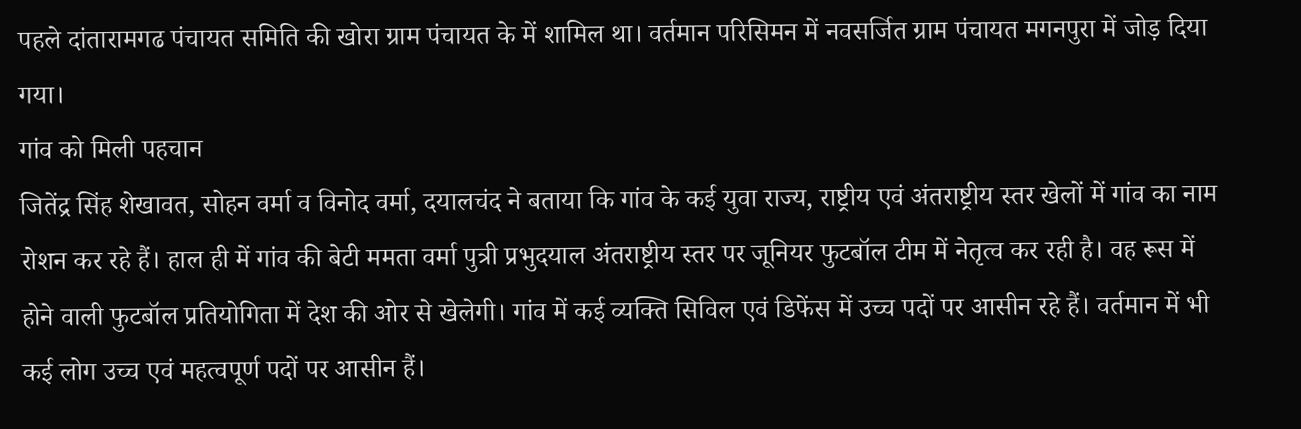पहले दांतारामगढ पंचायत समिति की खोरा ग्राम पंचायत के में शामिल था। वर्तमान परिसिमन में नवसर्जित ग्राम पंचायत मगनपुरा में जोड़ दिया गया।
गांव को मिली पहचान
जितेंद्र सिंह शेखावत, सोहन वर्मा व विनोद वर्मा, दयालचंद ने बताया कि गांव के कई युवा राज्य, राष्ट्रीय एवं अंतराष्ट्रीय स्तर खेलों में गांव का नाम रोशन कर रहे हैं। हाल ही में गांव की बेटी ममता वर्मा पुत्री प्रभुदयाल अंतराष्ट्रीय स्तर पर जूनियर फुटबॉल टीम में नेतृत्व कर रही है। वह रूस में होने वाली फुटबॉल प्रतियोगिता में देश की ओर से खेलेगी। गांव में कई व्यक्ति सिविल एवं डिफेंस में उच्च पदों पर आसीन रहे हैं। वर्तमान में भी कई लोग उच्च एवं महत्वपूर्ण पदों पर आसीन हैं।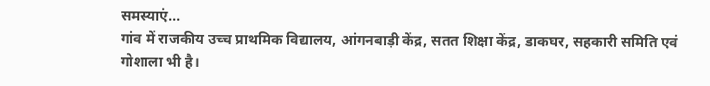समस्याएं...
गांव में राजकीय उच्च प्राथमिक विद्यालय, आंगनबाड़ी केंद्र, सतत शिक्षा केंद्र, डाकघर, सहकारी समिति एवं गोशाला भी है।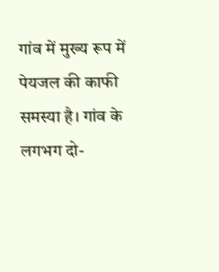गांव में मुख्य रूप में पेयजल की काफी समस्या है। गांव के लगभग दो-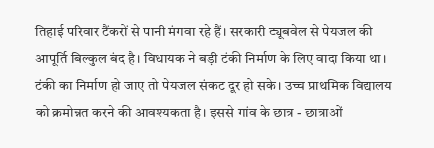तिहाई परिवार टैंकरों से पानी मंगवा रहे हैं। सरकारी ट्यूबवेल से पेयजल की आपूर्ति बिल्कुल बंद है। विधायक ने बड़ी टंकी निर्माण के लिए वादा किया था। टंकी का निर्माण हो जाए तो पेयजल संकट दूर हो सके। उच्च प्राथमिक विद्यालय को क्रमोन्नत करने की आवश्यकता है। इससे गांव के छात्र - छात्राओं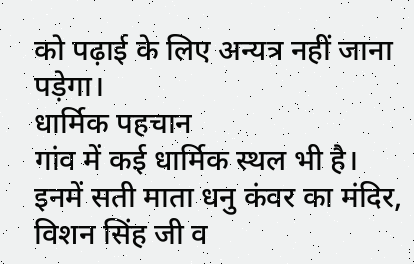को पढ़ाई के लिए अन्यत्र नहीं जाना पड़ेगा।
धार्मिक पहचान
गांव में कई धार्मिक स्थल भी है। इनमें सती माता धनु कंवर का मंदिर, विशन सिंह जी व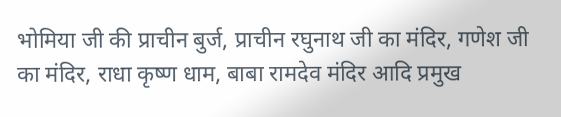भोमिया जी की प्राचीन बुर्ज, प्राचीन रघुनाथ जी का मंदिर, गणेश जी का मंदिर, राधा कृष्ण धाम, बाबा रामदेव मंदिर आदि प्रमुख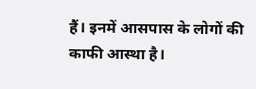हैं। इनमें आसपास के लोगों की काफी आस्था है।